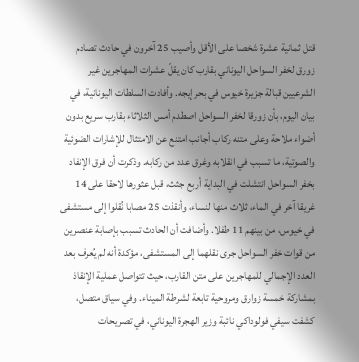قتل ثمانية عشرة شخصا على الأقل وأصيب 25 آخرون في حادث تصادم زورق لخفر السواحل اليوناني بقارب كان يقلّ عشرات المهاجرين غير الشرعيين قبالة جزيرة خيوس في بحر إيجه. وأفادت السلطات اليونانية، في بيان اليوم، بأن زورقا لخفر السواحل اصطدم أمس الثلاثاء بقارب سريع بدون أضواء ملاحة وعلى متنه ركاب أجانب امتنع عن الامتثال للإشارات الضوئية والصوتية، ما تسبب في انقلابه وغرق عدد من ركابه. وذكرت أن فرق الإنفاد بخفر السواحل انتشلت في البداية أربع جثث، قبل عثورها لاحقا على 14 غريقا آخر في الماء، ثلاث منها لنساء، وأنقذت 25 مصابا نُقلوا إلى مستشفى في خيوس، من بينهم 11 طفلا. وأضافت أن الحادث تسبب بإصابة عنصرين من قوات خفر السواحل جرى نقلهما إلى المستشفى، مؤكدة أنه لم يُعرف بعد العدد الإجمالي للمهاجرين على متن القارب، حيث تتواصل عملية الإنقاذ بمشاركة خمسة زوارق ومروحية تابعة لشرطة الميناء. وفي سياق متصل، كشفت سيفي فولوداكي نائبة وزير الهجرة اليوناني، في تصريحات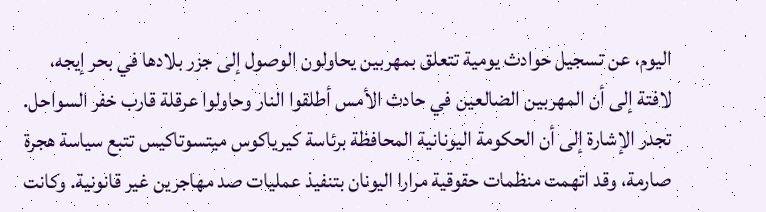اليوم، عن تسجيل حوادث يومية تتعلق بمهربين يحاولون الوصول إلى جزر بلادها في بحر إيجه، لافتة إلى أن المهربين الضالعين في حادث الأمس أطلقوا النار وحاولوا عرقلة قارب خفر السواحل. تجدر الإشارة إلى أن الحكومة اليونانية المحافظة برئاسة كيرياكوس ميتسوتاكيس تتبع سياسة هجرة صارمة، وقد اتهمت منظمات حقوقية مرارا اليونان بتنفيذ عمليات صد مهاجرين غير قانونية. وكانت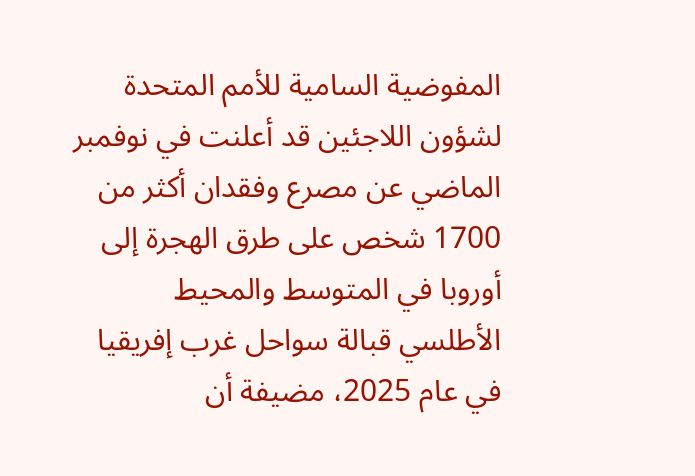المفوضية السامية للأمم المتحدة لشؤون اللاجئين قد أعلنت في نوفمبر الماضي عن مصرع وفقدان أكثر من 1700 شخص على طرق الهجرة إلى أوروبا في المتوسط والمحيط الأطلسي قبالة سواحل غرب إفريقيا في عام 2025، مضيفة أن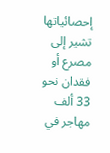إحصائياتها تشير إلى مصرع أو فقدان نحو 33 ألف مهاجر في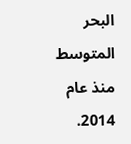البحر المتوسط منذ عام 2014.